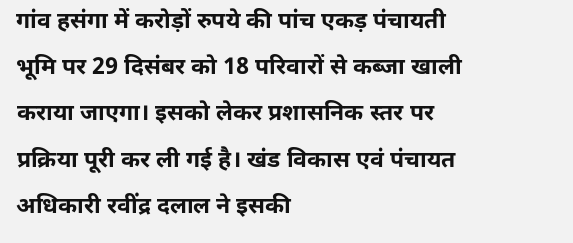गांव हसंगा में करोड़ों रुपये की पांच एकड़ पंचायती भूमि पर 29 दिसंबर को 18 परिवारों से कब्जा खाली कराया जाएगा। इसको लेकर प्रशासनिक स्तर पर प्रक्रिया पूरी कर ली गई है। खंड विकास एवं पंचायत अधिकारी रवींद्र दलाल ने इसकी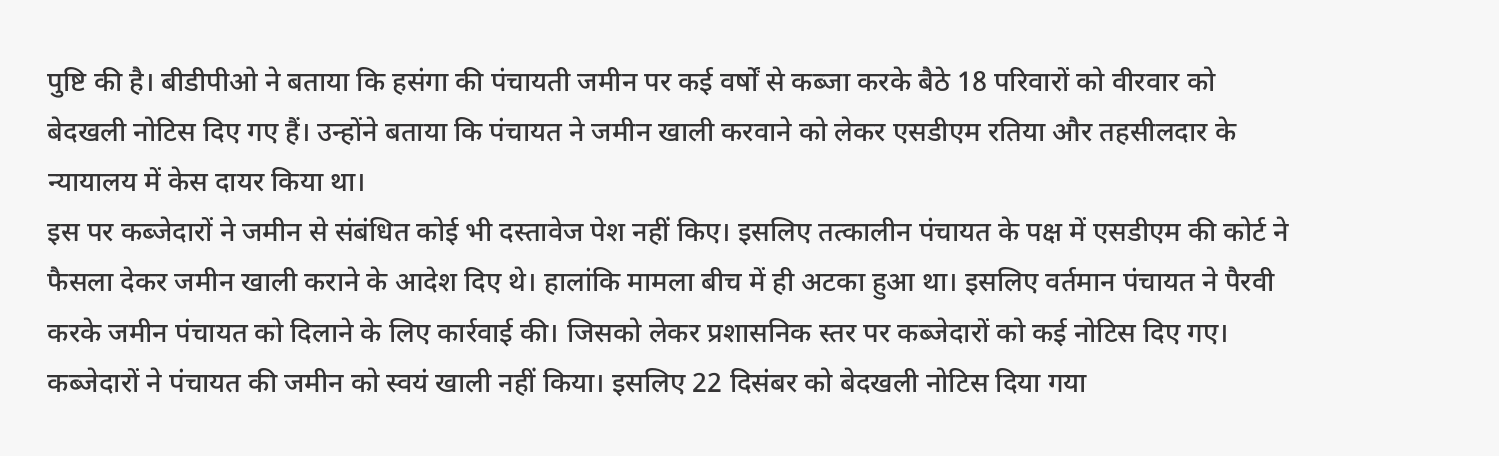पुष्टि की है। बीडीपीओ ने बताया कि हसंगा की पंचायती जमीन पर कई वर्षों से कब्जा करके बैठे 18 परिवारों को वीरवार को बेदखली नोटिस दिए गए हैं। उन्होंने बताया कि पंचायत ने जमीन खाली करवाने को लेकर एसडीएम रतिया और तहसीलदार के न्यायालय में केस दायर किया था।
इस पर कब्जेदारों ने जमीन से संबंधित कोई भी दस्तावेज पेश नहीं किए। इसलिए तत्कालीन पंचायत के पक्ष में एसडीएम की कोर्ट ने फैसला देकर जमीन खाली कराने के आदेश दिए थे। हालांकि मामला बीच में ही अटका हुआ था। इसलिए वर्तमान पंचायत ने पैरवी करके जमीन पंचायत को दिलाने के लिए कार्रवाई की। जिसको लेकर प्रशासनिक स्तर पर कब्जेदारों को कई नोटिस दिए गए। कब्जेदारों ने पंचायत की जमीन को स्वयं खाली नहीं किया। इसलिए 22 दिसंबर को बेदखली नोटिस दिया गया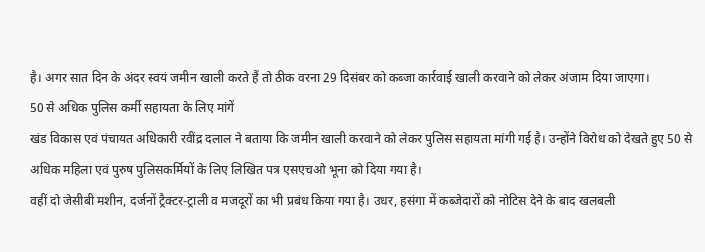है। अगर सात दिन के अंदर स्वयं जमीन खाली करते हैं तो ठीक वरना 29 दिसंबर को कब्जा कार्रवाई खाली करवाने को लेकर अंजाम दिया जाएगा।
50 से अधिक पुलिस कर्मी सहायता के लिए मांगें
खंड विकास एवं पंचायत अधिकारी रवींद्र दलाल ने बताया कि जमीन खाली करवाने को लेकर पुलिस सहायता मांगी गई है। उन्होंने विरोध को देखते हुए 50 से अधिक महिला एवं पुरुष पुलिसकर्मियों के लिए लिखित पत्र एसएचओ भूना को दिया गया है।
वहीं दो जेसीबी मशीन, दर्जनों ट्रैक्टर-ट्राली व मजदूरों का भी प्रबंध किया गया है। उधर, हसंगा में कब्जेदारों को नोटिस देने के बाद खलबली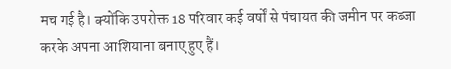मच गई है। क्योंकि उपरोक्त 18 परिवार कई वर्षों से पंचायत की जमीन पर कब्जा करके अपना आशियाना बनाए हुए हैं।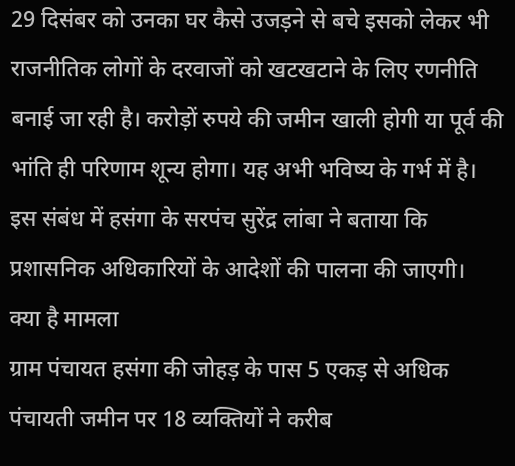29 दिसंबर को उनका घर कैसे उजड़ने से बचे इसको लेकर भी राजनीतिक लोगों के दरवाजों को खटखटाने के लिए रणनीति बनाई जा रही है। करोड़ों रुपये की जमीन खाली होगी या पूर्व की भांति ही परिणाम शून्य होगा। यह अभी भविष्य के गर्भ में है। इस संबंध में हसंगा के सरपंच सुरेंद्र लांबा ने बताया कि प्रशासनिक अधिकारियों के आदेशों की पालना की जाएगी।
क्या है मामला
ग्राम पंचायत हसंगा की जोहड़ के पास 5 एकड़ से अधिक पंचायती जमीन पर 18 व्यक्तियों ने करीब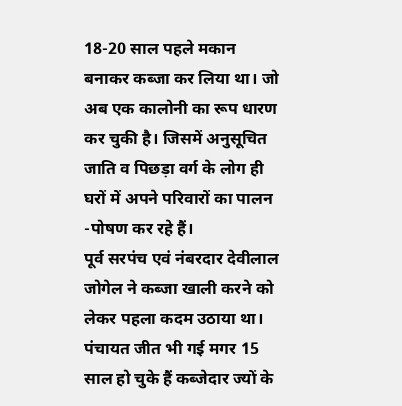18-20 साल पहले मकान बनाकर कब्जा कर लिया था। जो अब एक कालोनी का रूप धारण कर चुकी है। जिसमें अनुसूचित जाति व पिछड़ा वर्ग के लोग ही घरों में अपने परिवारों का पालन -पोषण कर रहे हैं।
पूर्व सरपंच एवं नंबरदार देवीलाल जोगेल ने कब्जा खाली करने को लेकर पहला कदम उठाया था। पंचायत जीत भी गई मगर 15 साल हो चुके हैं कब्जेदार ज्यों के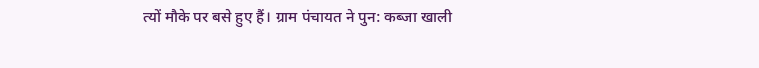त्यों मौके पर बसे हुए हैं। ग्राम पंचायत ने पुन: कब्जा खाली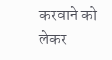करवाने को लेकर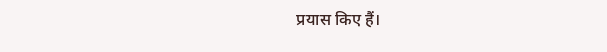प्रयास किए हैं।